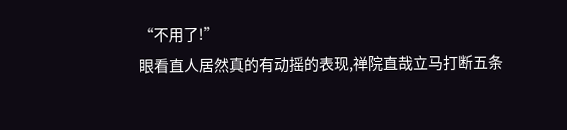“不用了!”
眼看直人居然真的有动摇的表现,禅院直哉立马打断五条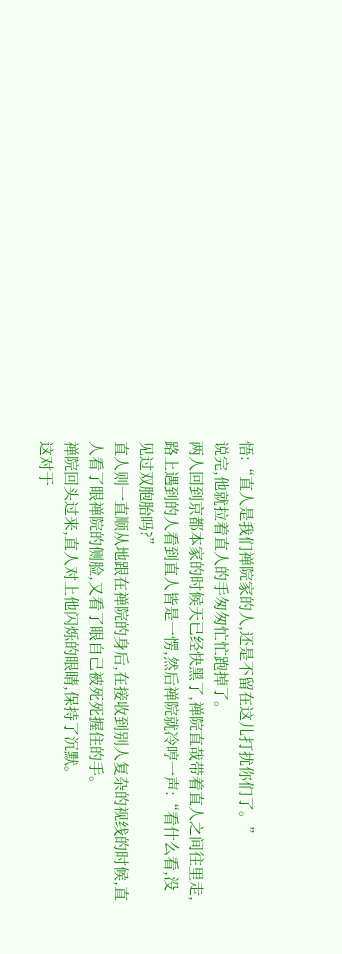悟:“直人是我们禅院家的人,还是不留在这儿打扰你们了。”
说完,他就拉着直人的手匆匆忙忙跑掉了。
两人回到京都本家的时候天已经快黑了,禅院直哉带着直人之间往里走,路上遇到的人看到直人皆是一愣,然后禅院就冷哼一声:“看什么看,没见过双胞胎吗?”
直人则一直顺从地跟在禅院的身后,在接收到别人复杂的视线的时候,直人看了眼禅院的侧脸,又看了眼自己被死死握住的手。
禅院回头过来,直人对上他闪烁的眼睛,保持了沉默。
这对于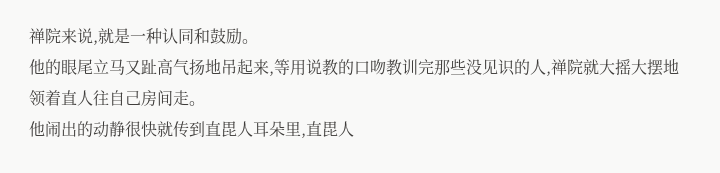禅院来说,就是一种认同和鼓励。
他的眼尾立马又趾高气扬地吊起来,等用说教的口吻教训完那些没见识的人,禅院就大摇大摆地领着直人往自己房间走。
他闹出的动静很快就传到直毘人耳朵里,直毘人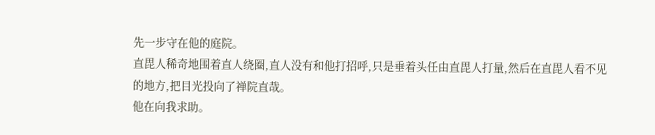先一步守在他的庭院。
直毘人稀奇地围着直人绕圈,直人没有和他打招呼,只是垂着头任由直毘人打量,然后在直毘人看不见的地方,把目光投向了禅院直哉。
他在向我求助。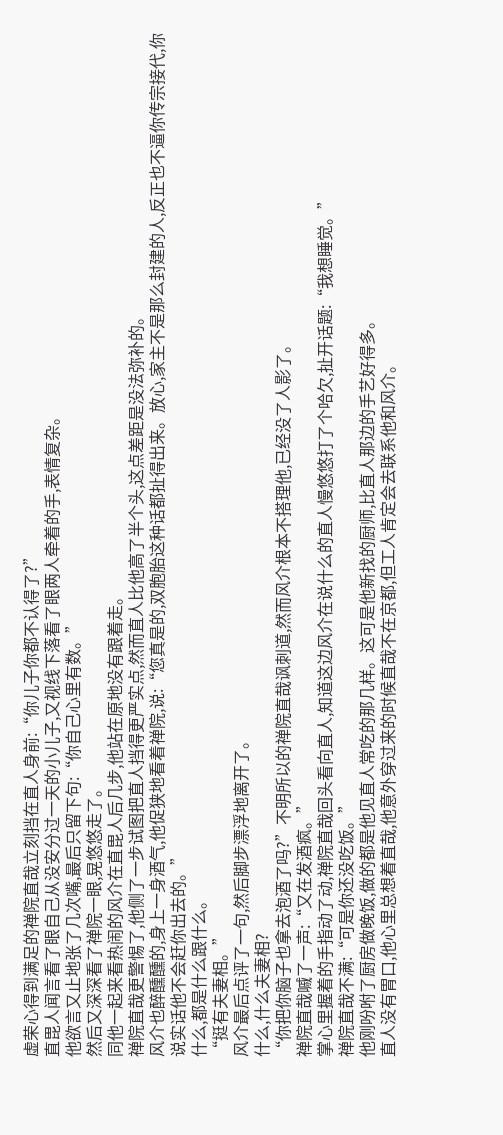虚荣心得到满足的禅院直哉立刻挡在直人身前:“你儿子你都不认得了?”
直毘人闻言看了眼自己从没安分过一天的小儿子,又视线下落看了眼两人牵着的手,表情复杂。
他欲言又止地张了几次嘴,最后只留下句:“你自己心里有数。”
然后又深深看了禅院一眼,晃悠悠走了。
同他一起来看热闹的风介在直毘人后几步,他站在原地没有跟着走。
禅院直哉更警惕了,他侧了一步试图把直人挡得更严实点,然而直人比他高了半个头,这点差距是没法弥补的。
风介也醉醺醺的,身上一身酒气,他促狭地看着禅院,说:“您真是的,双胞胎这种话都扯得出来。放心,家主不是那么封建的人,反正也不逼你传宗接代,你说实话他不会赶你出去的。”
什么,都是什么跟什么。
“挺有夫妻相。”
风介最后点评了一句,然后脚步漂浮地离开了。
什么,什么夫妻相?
“你把你脑子也拿去泡酒了吗?”不明所以的禅院直哉讽刺道,然而风介根本不搭理他,已经没了人影了。
禅院直哉嘁了一声:“又在发酒疯。”
掌心里握着的手指动了动,禅院直哉回头看向直人,知道这边风介在说什么的直人慢悠悠打了个哈欠,扯开话题:“我想睡觉。”
禅院直哉不满:“可是你还没吃饭。”
他刚吩咐了厨房做晚饭,做的都是他见直人常吃的那几样。这可是他新找的厨师,比直人那边的手艺好得多。
直人没有胃口,他心里总想着直哉,他意外穿过来的时候直哉不在京都,但工人肯定会去联系他和风介。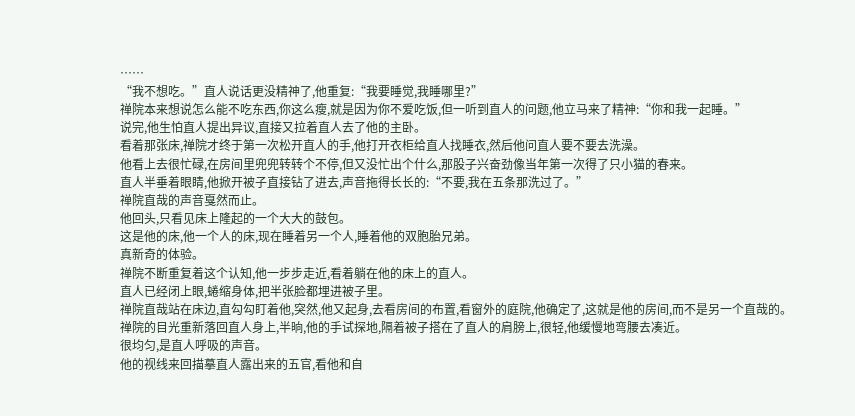……
“我不想吃。”直人说话更没精神了,他重复:“我要睡觉,我睡哪里?”
禅院本来想说怎么能不吃东西,你这么瘦,就是因为你不爱吃饭,但一听到直人的问题,他立马来了精神:“你和我一起睡。”
说完,他生怕直人提出异议,直接又拉着直人去了他的主卧。
看着那张床,禅院才终于第一次松开直人的手,他打开衣柜给直人找睡衣,然后他问直人要不要去洗澡。
他看上去很忙碌,在房间里兜兜转转个不停,但又没忙出个什么,那股子兴奋劲像当年第一次得了只小猫的春来。
直人半垂着眼睛,他掀开被子直接钻了进去,声音拖得长长的:“不要,我在五条那洗过了。”
禅院直哉的声音戛然而止。
他回头,只看见床上隆起的一个大大的鼓包。
这是他的床,他一个人的床,现在睡着另一个人,睡着他的双胞胎兄弟。
真新奇的体验。
禅院不断重复着这个认知,他一步步走近,看着躺在他的床上的直人。
直人已经闭上眼,蜷缩身体,把半张脸都埋进被子里。
禅院直哉站在床边,直勾勾盯着他,突然,他又起身,去看房间的布置,看窗外的庭院,他确定了,这就是他的房间,而不是另一个直哉的。
禅院的目光重新落回直人身上,半晌,他的手试探地,隔着被子搭在了直人的肩膀上,很轻,他缓慢地弯腰去凑近。
很均匀,是直人呼吸的声音。
他的视线来回描摹直人露出来的五官,看他和自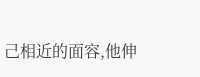己相近的面容,他伸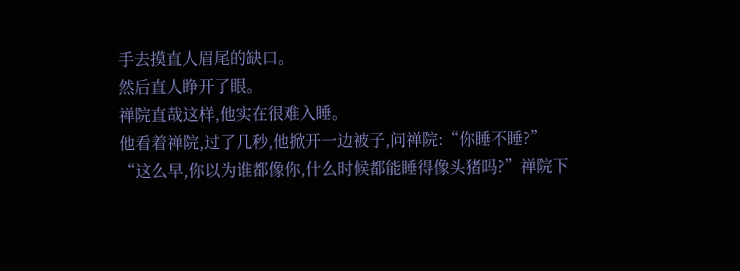手去摸直人眉尾的缺口。
然后直人睁开了眼。
禅院直哉这样,他实在很难入睡。
他看着禅院,过了几秒,他掀开一边被子,问禅院:“你睡不睡?”
“这么早,你以为谁都像你,什么时候都能睡得像头猪吗?”禅院下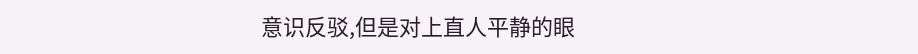意识反驳,但是对上直人平静的眼